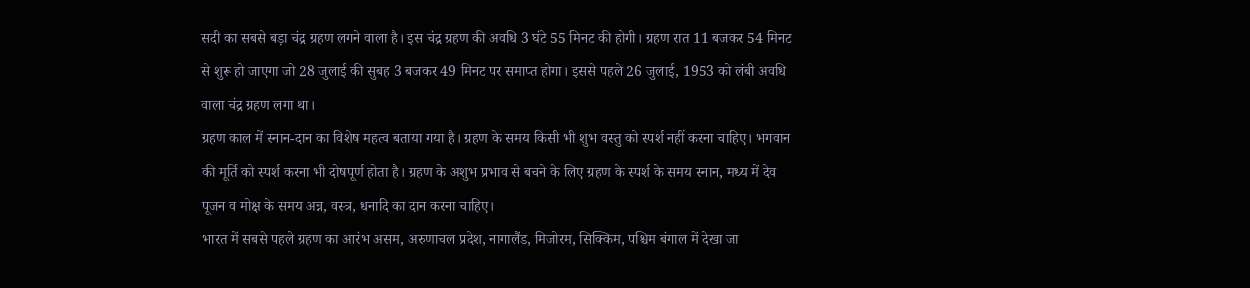सदी का सबसे बड़ा चंद्र ग्रहण लगने वाला है। इस चंद्र ग्रहण की अवधि 3 घंटे 55 मिनट की होगी। ग्रहण रात 11 बजकर 54 मिनट से शुरू हो जाएगा जो 28 जुलाई की सुबह 3 बजकर 49 मिनट पर समाप्त होगा। इससे पहले 26 जुलाई, 1953 को लंबी अवधि वाला चंद्र ग्रहण लगा था।
ग्रहण काल में स्नान-दान का विशेष महत्व बताया गया है। ग्रहण के समय किसी भी शुभ वस्तु को स्पर्श नहीं करना चाहिए। भगवान की मूर्ति को स्पर्श करना भी दोषपूर्ण होता है। ग्रहण के अशुभ प्रभाव से बचने के लिए ग्रहण के स्पर्श के समय स्नान, मध्य में देव पूजन व मोक्ष के समय अन्न, वस्त्र, धनादि का दान करना चाहिए।
भारत में सबसे पहले ग्रहण का आरंभ असम, अरुणाचल प्रदेश, नागालैंड, मिजोरम, सिक्किम, पश्चिम बंगाल में देखा जा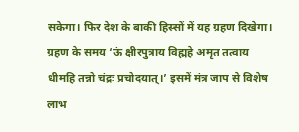सकेगा। फिर देश के बाकी हिस्सों में यह ग्रहण दिखेगा।
ग्रहण के समय ‘ऊं क्षीरपुत्राय विह्महे अमृत तत्वाय धीमहि तन्नो चंद्रः प्रचोदयात्।’ इसमें मंत्र जाप से विशेष लाभ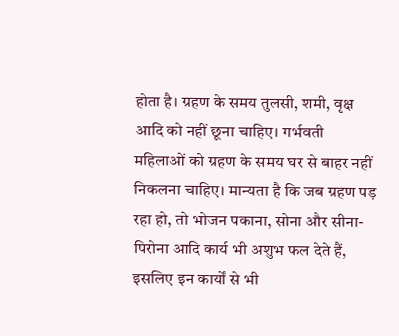होता है। ग्रहण के समय तुलसी, शमी, वृक्ष आदि को नहीं छूना चाहिए। गर्भवती महिलाओं को ग्रहण के समय घर से बाहर नहीं निकलना चाहिए। मान्यता है कि जब ग्रहण पड़ रहा हो, तो भोजन पकाना, सोना और सीना-पिरोना आदि कार्य भी अशुभ फल देते हैं, इसलिए इन कार्यों से भी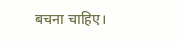बचना चाहिए।